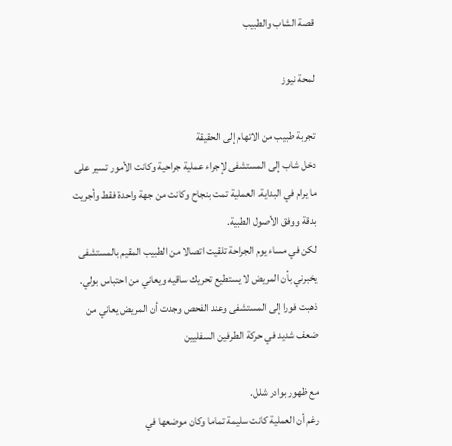قصة الشاب والطبيب

لمحة نيوز

تجربة طبيب من الاتهام إلى الحقيقة
دخل شاب إلى المستشفى لإجراء عملية جراحية وكانت الأمور تسير على ما يرام في البداية. العملية تمت بنجاح وكانت من جهة واحدة فقط وأجريت بدقة ووفق الأصول الطبية.
لكن في مساء يوم الجراحة تلقيت اتصالا من الطبيب المقيم بالمستشفى يخبرني بأن المريض لا يستطيع تحريك ساقيه ويعاني من احتباس بولي. ذهبت فورا إلى المستشفى وعند الفحص وجدت أن المريض يعاني من ضعف شديد في حركة الطرفين السفليين

مع ظهور بوادر شلل.
رغم أن العملية كانت سليمة تماما وكان موضعها في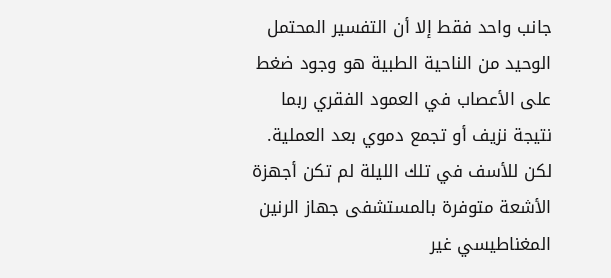جانب واحد فقط إلا أن التفسير المحتمل الوحيد من الناحية الطبية هو وجود ضغط على الأعصاب في العمود الفقري ربما نتيجة نزيف أو تجمع دموي بعد العملية.
لكن للأسف في تلك الليلة لم تكن أجهزة الأشعة متوفرة بالمستشفى جهاز الرنين المغناطيسي غير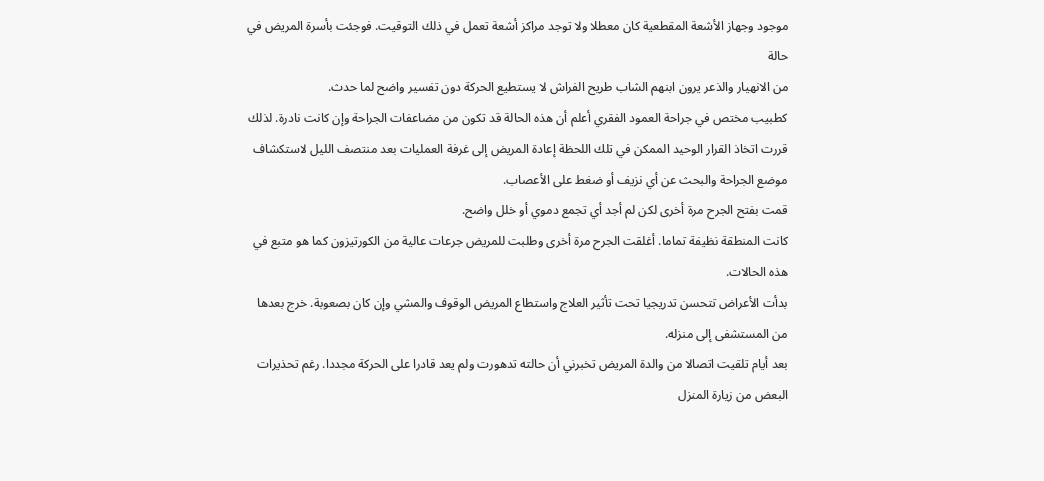موجود وجهاز الأشعة المقطعية كان معطلا ولا توجد مراكز أشعة تعمل في ذلك التوقيت. فوجئت بأسرة المريض في حالة
من الانهيار والذعر يرون ابنهم الشاب طريح الفراش لا يستطيع الحركة دون تفسير واضح لما حدث.
كطبيب مختص في جراحة العمود الفقري أعلم أن هذه الحالة قد تكون من مضاعفات الجراحة وإن كانت نادرة. لذلك قررت اتخاذ القرار الوحيد الممكن في تلك اللحظة إعادة المريض إلى غرفة العمليات بعد منتصف الليل لاستكشاف موضع الجراحة والبحث عن أي نزيف أو ضغط على الأعصاب.
قمت بفتح الجرح مرة أخرى لكن لم أجد أي تجمع دموي أو خلل واضح.
كانت المنطقة نظيفة تماما. أغلقت الجرح مرة أخرى وطلبت للمريض جرعات عالية من الكورتيزون كما هو متبع في هذه الحالات.
بدأت الأعراض تتحسن تدريجيا تحت تأثير العلاج واستطاع المريض الوقوف والمشي وإن كان بصعوبة. خرج بعدها من المستشفى إلى منزله.
بعد أيام تلقيت اتصالا من والدة المريض تخبرني أن حالته تدهورت ولم يعد قادرا على الحركة مجددا. رغم تحذيرات البعض من زيارة المنزل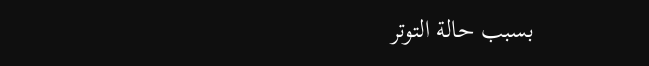بسبب حالة التوتر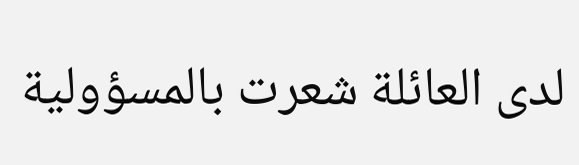لدى العائلة شعرت بالمسؤولية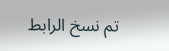تم نسخ الرابط